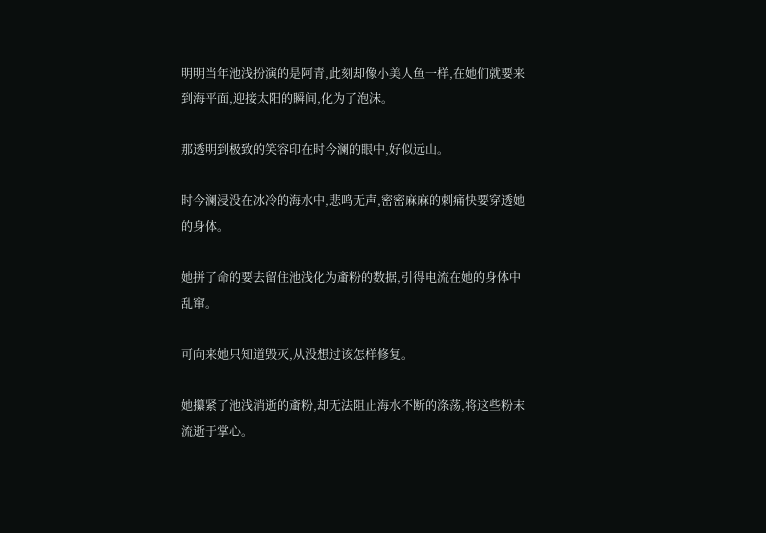明明当年池浅扮演的是阿青,此刻却像小美人鱼一样,在她们就要来到海平面,迎接太阳的瞬间,化为了泡沫。

那透明到极致的笑容印在时今澜的眼中,好似远山。

时今澜浸没在冰冷的海水中,悲鸣无声,密密麻麻的刺痛快要穿透她的身体。

她拼了命的要去留住池浅化为齑粉的数据,引得电流在她的身体中乱窜。

可向来她只知道毁灭,从没想过该怎样修复。

她攥紧了池浅消逝的齑粉,却无法阻止海水不断的涤荡,将这些粉末流逝于掌心。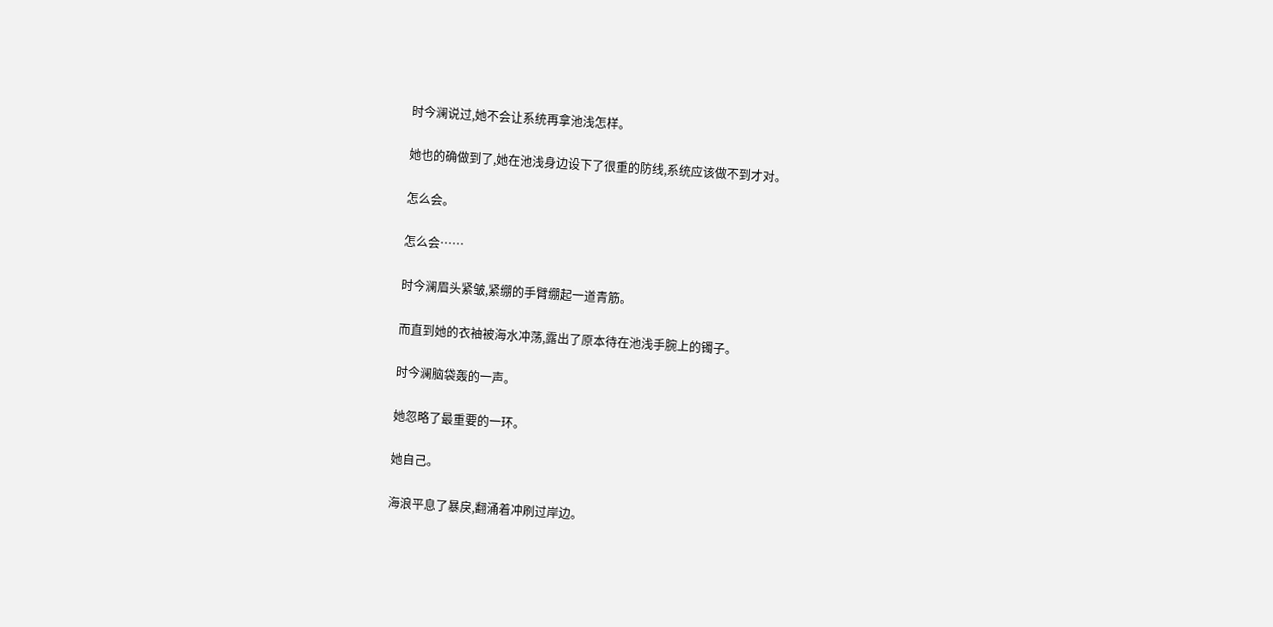时今澜说过,她不会让系统再拿池浅怎样。

她也的确做到了,她在池浅身边设下了很重的防线,系统应该做不到才对。

怎么会。

怎么会……

时今澜眉头紧皱,紧绷的手臂绷起一道青筋。

而直到她的衣袖被海水冲荡,露出了原本待在池浅手腕上的镯子。

时今澜脑袋轰的一声。

她忽略了最重要的一环。

她自己。

海浪平息了暴戾,翻涌着冲刷过岸边。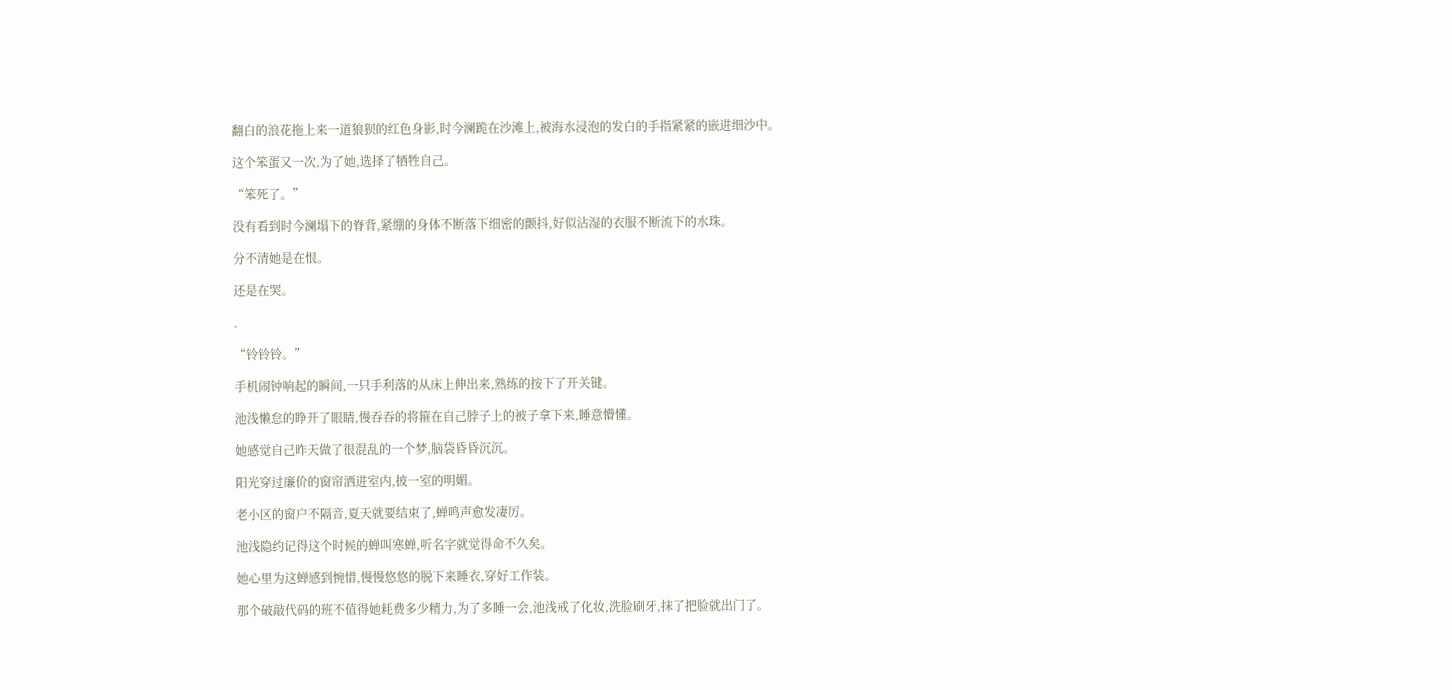翻白的浪花拖上来一道狼狈的红色身影,时今澜跪在沙滩上,被海水浸泡的发白的手指紧紧的嵌进细沙中。

这个笨蛋又一次,为了她,选择了牺牲自己。

“笨死了。”

没有看到时今澜塌下的脊背,紧绷的身体不断落下细密的颤抖,好似沾湿的衣服不断流下的水珠。

分不清她是在恨。

还是在哭。

.

“铃铃铃。”

手机闹钟响起的瞬间,一只手利落的从床上伸出来,熟练的按下了开关键。

池浅懒怠的睁开了眼睛,慢吞吞的将箍在自己脖子上的被子拿下来,睡意懵懂。

她感觉自己昨天做了很混乱的一个梦,脑袋昏昏沉沉。

阳光穿过廉价的窗帘洒进室内,披一室的明媚。

老小区的窗户不隔音,夏天就要结束了,蝉鸣声愈发凄厉。

池浅隐约记得这个时候的蝉叫寒蝉,听名字就觉得命不久矣。

她心里为这蝉感到惋惜,慢慢悠悠的脱下来睡衣,穿好工作装。

那个破敲代码的班不值得她耗费多少精力,为了多睡一会,池浅戒了化妆,洗脸刷牙,抹了把脸就出门了。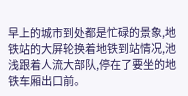早上的城市到处都是忙碌的景象,地铁站的大屏轮换着地铁到站情况,池浅跟着人流大部队,停在了要坐的地铁车厢出口前。